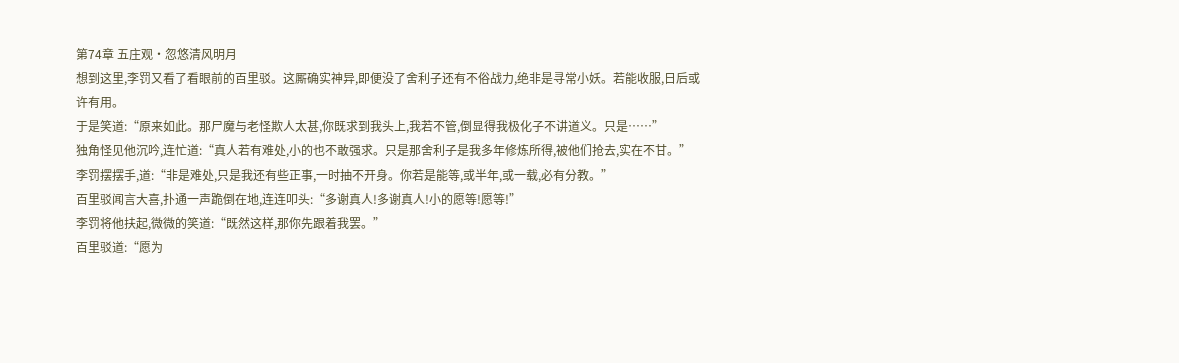第74章 五庄观·忽悠清风明月
想到这里,李罚又看了看眼前的百里驳。这厮确实神异,即便没了舍利子还有不俗战力,绝非是寻常小妖。若能收服,日后或许有用。
于是笑道:“原来如此。那尸魔与老怪欺人太甚,你既求到我头上,我若不管,倒显得我极化子不讲道义。只是……”
独角怪见他沉吟,连忙道:“真人若有难处,小的也不敢强求。只是那舍利子是我多年修炼所得,被他们抢去,实在不甘。”
李罚摆摆手,道:“非是难处,只是我还有些正事,一时抽不开身。你若是能等,或半年,或一载,必有分教。”
百里驳闻言大喜,扑通一声跪倒在地,连连叩头:“多谢真人!多谢真人!小的愿等!愿等!”
李罚将他扶起,微微的笑道:“既然这样,那你先跟着我罢。”
百里驳道:“愿为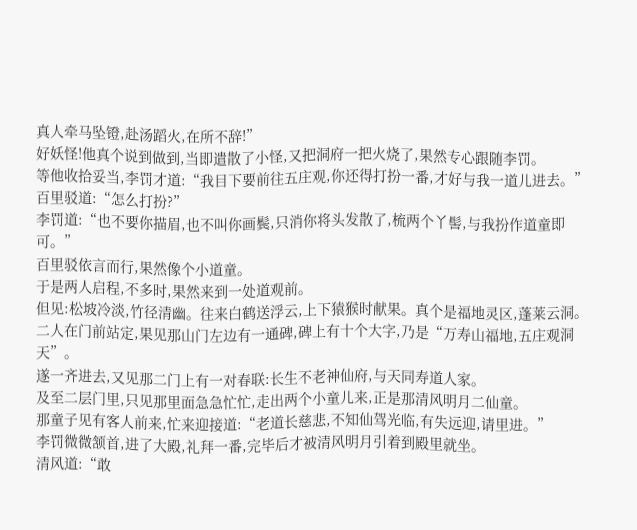真人牵马坠镫,赴汤蹈火,在所不辞!”
好妖怪!他真个说到做到,当即遣散了小怪,又把洞府一把火烧了,果然专心跟随李罚。
等他收拾妥当,李罚才道:“我目下要前往五庄观,你还得打扮一番,才好与我一道儿进去。”
百里驳道:“怎么打扮?”
李罚道:“也不要你描眉,也不叫你画鬓,只消你将头发散了,梳两个丫髻,与我扮作道童即可。”
百里驳依言而行,果然像个小道童。
于是两人启程,不多时,果然来到一处道观前。
但见:松坡冷淡,竹径清幽。往来白鹤送浮云,上下猿猴时献果。真个是福地灵区,蓬莱云洞。
二人在门前站定,果见那山门左边有一通碑,碑上有十个大字,乃是“万寿山福地,五庄观洞天”。
遂一齐进去,又见那二门上有一对春联:长生不老神仙府,与天同寿道人家。
及至二层门里,只见那里面急急忙忙,走出两个小童儿来,正是那清风明月二仙童。
那童子见有客人前来,忙来迎接道:“老道长慈悲,不知仙驾光临,有失远迎,请里进。”
李罚微微颔首,进了大殿,礼拜一番,完毕后才被清风明月引着到殿里就坐。
清风道:“敢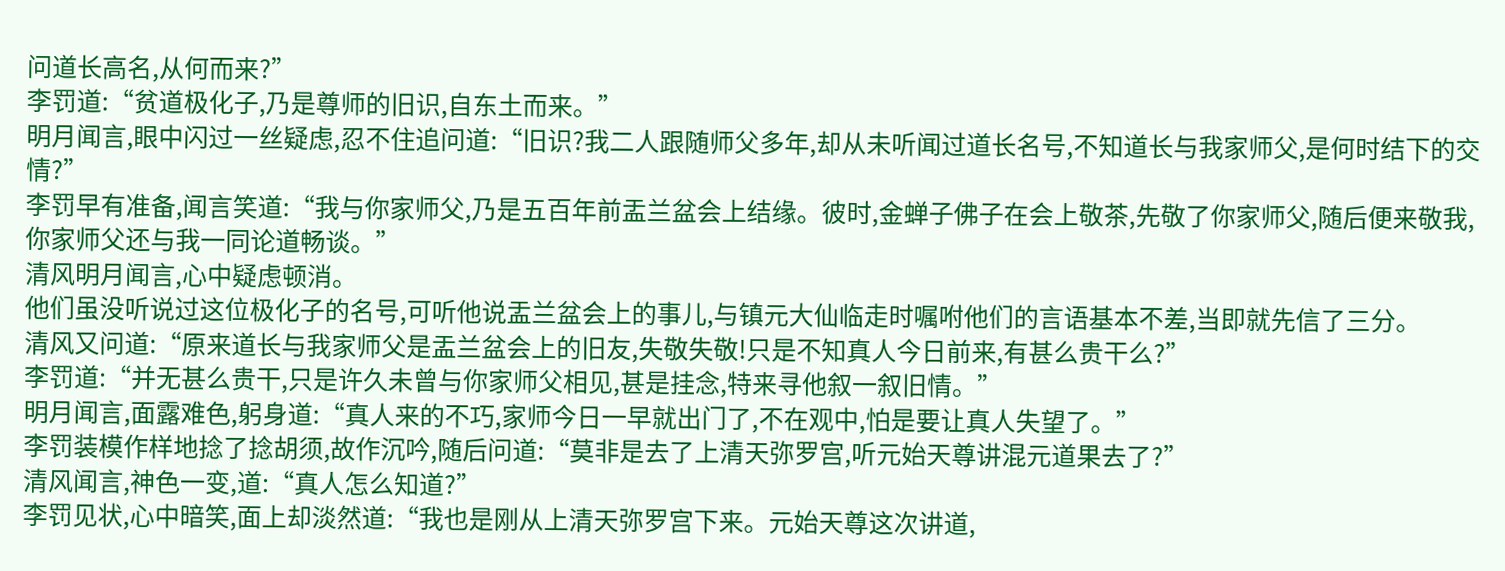问道长高名,从何而来?”
李罚道:“贫道极化子,乃是尊师的旧识,自东土而来。”
明月闻言,眼中闪过一丝疑虑,忍不住追问道:“旧识?我二人跟随师父多年,却从未听闻过道长名号,不知道长与我家师父,是何时结下的交情?”
李罚早有准备,闻言笑道:“我与你家师父,乃是五百年前盂兰盆会上结缘。彼时,金蝉子佛子在会上敬茶,先敬了你家师父,随后便来敬我,你家师父还与我一同论道畅谈。”
清风明月闻言,心中疑虑顿消。
他们虽没听说过这位极化子的名号,可听他说盂兰盆会上的事儿,与镇元大仙临走时嘱咐他们的言语基本不差,当即就先信了三分。
清风又问道:“原来道长与我家师父是盂兰盆会上的旧友,失敬失敬!只是不知真人今日前来,有甚么贵干么?”
李罚道:“并无甚么贵干,只是许久未曾与你家师父相见,甚是挂念,特来寻他叙一叙旧情。”
明月闻言,面露难色,躬身道:“真人来的不巧,家师今日一早就出门了,不在观中,怕是要让真人失望了。”
李罚装模作样地捻了捻胡须,故作沉吟,随后问道:“莫非是去了上清天弥罗宫,听元始天尊讲混元道果去了?”
清风闻言,神色一变,道:“真人怎么知道?”
李罚见状,心中暗笑,面上却淡然道:“我也是刚从上清天弥罗宫下来。元始天尊这次讲道,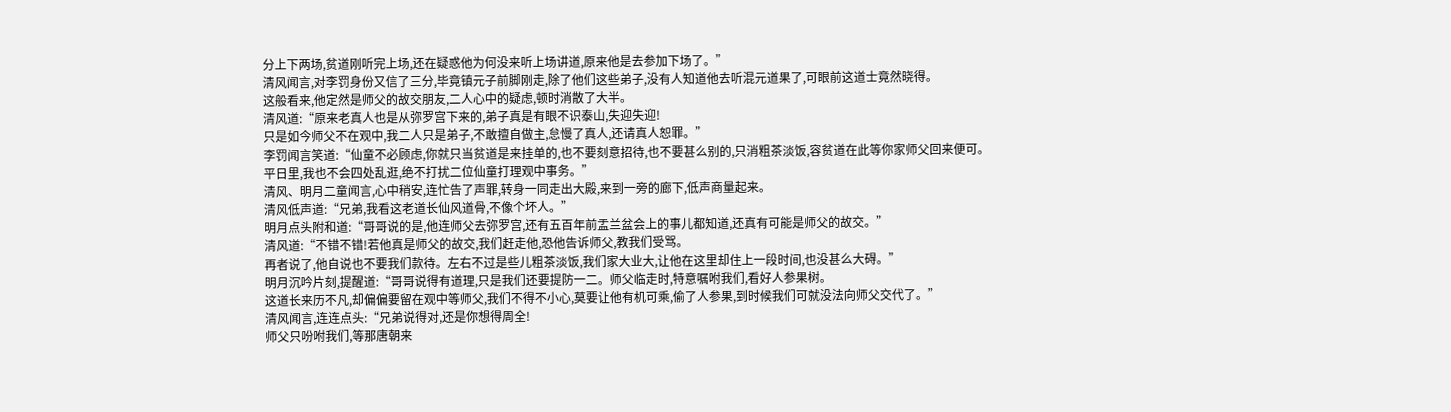分上下两场,贫道刚听完上场,还在疑惑他为何没来听上场讲道,原来他是去参加下场了。”
清风闻言,对李罚身份又信了三分,毕竟镇元子前脚刚走,除了他们这些弟子,没有人知道他去听混元道果了,可眼前这道士竟然晓得。
这般看来,他定然是师父的故交朋友,二人心中的疑虑,顿时消散了大半。
清风道:“原来老真人也是从弥罗宫下来的,弟子真是有眼不识泰山,失迎失迎!
只是如今师父不在观中,我二人只是弟子,不敢擅自做主,怠慢了真人,还请真人恕罪。”
李罚闻言笑道:“仙童不必顾虑,你就只当贫道是来挂单的,也不要刻意招待,也不要甚么别的,只消粗茶淡饭,容贫道在此等你家师父回来便可。
平日里,我也不会四处乱逛,绝不打扰二位仙童打理观中事务。”
清风、明月二童闻言,心中稍安,连忙告了声罪,转身一同走出大殿,来到一旁的廊下,低声商量起来。
清风低声道:“兄弟,我看这老道长仙风道骨,不像个坏人。”
明月点头附和道:“哥哥说的是,他连师父去弥罗宫,还有五百年前盂兰盆会上的事儿都知道,还真有可能是师父的故交。”
清风道:“不错不错!若他真是师父的故交,我们赶走他,恐他告诉师父,教我们受骂。
再者说了,他自说也不要我们款待。左右不过是些儿粗茶淡饭,我们家大业大,让他在这里却住上一段时间,也没甚么大碍。”
明月沉吟片刻,提醒道:“哥哥说得有道理,只是我们还要提防一二。师父临走时,特意嘱咐我们,看好人参果树。
这道长来历不凡,却偏偏要留在观中等师父,我们不得不小心,莫要让他有机可乘,偷了人参果,到时候我们可就没法向师父交代了。”
清风闻言,连连点头:“兄弟说得对,还是你想得周全!
师父只吩咐我们,等那唐朝来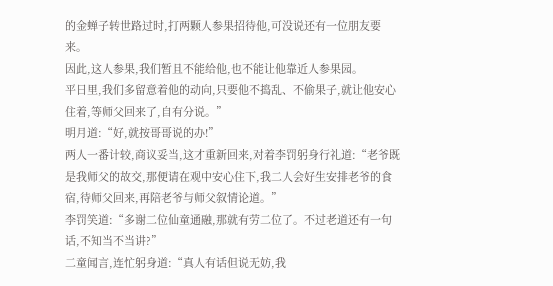的金蝉子转世路过时,打两颗人参果招待他,可没说还有一位朋友要来。
因此,这人参果,我们暂且不能给他,也不能让他靠近人参果园。
平日里,我们多留意着他的动向,只要他不捣乱、不偷果子,就让他安心住着,等师父回来了,自有分说。”
明月道:“好,就按哥哥说的办!”
两人一番计较,商议妥当,这才重新回来,对着李罚躬身行礼道:“老爷既是我师父的故交,那便请在观中安心住下,我二人会好生安排老爷的食宿,待师父回来,再陪老爷与师父叙情论道。”
李罚笑道:“多谢二位仙童通融,那就有劳二位了。不过老道还有一句话,不知当不当讲?”
二童闻言,连忙躬身道:“真人有话但说无妨,我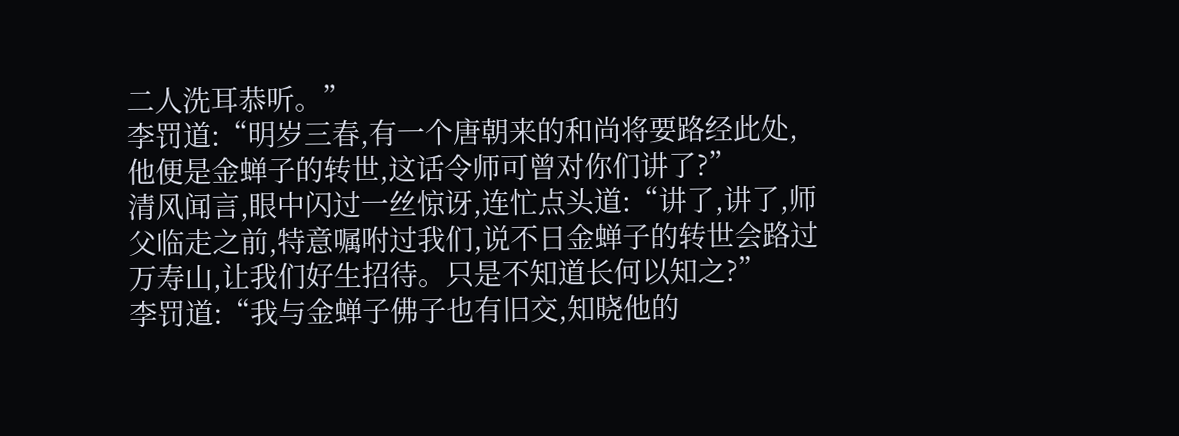二人洗耳恭听。”
李罚道:“明岁三春,有一个唐朝来的和尚将要路经此处,他便是金蝉子的转世,这话令师可曾对你们讲了?”
清风闻言,眼中闪过一丝惊讶,连忙点头道:“讲了,讲了,师父临走之前,特意嘱咐过我们,说不日金蝉子的转世会路过万寿山,让我们好生招待。只是不知道长何以知之?”
李罚道:“我与金蝉子佛子也有旧交,知晓他的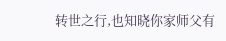转世之行,也知晓你家师父有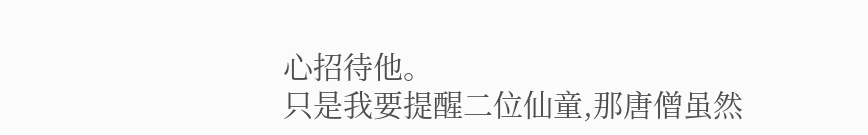心招待他。
只是我要提醒二位仙童,那唐僧虽然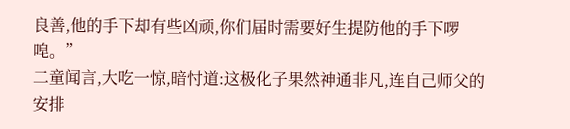良善,他的手下却有些凶顽,你们届时需要好生提防他的手下啰唣。”
二童闻言,大吃一惊,暗忖道:这极化子果然神通非凡,连自己师父的安排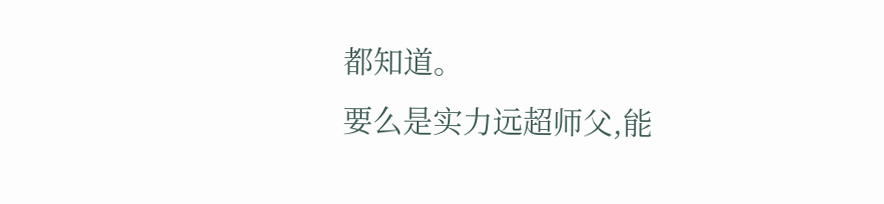都知道。
要么是实力远超师父,能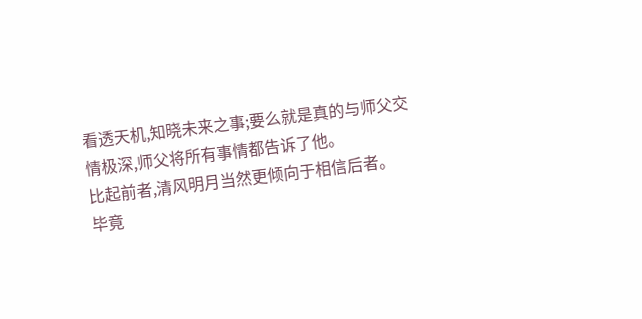看透天机,知晓未来之事;要么就是真的与师父交情极深,师父将所有事情都告诉了他。
比起前者,清风明月当然更倾向于相信后者。
毕竟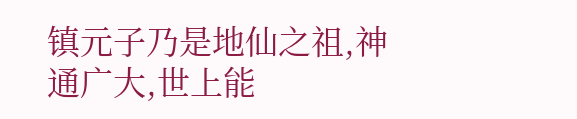镇元子乃是地仙之祖,神通广大,世上能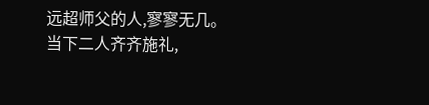远超师父的人,寥寥无几。
当下二人齐齐施礼,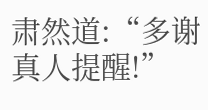肃然道:“多谢真人提醒!”